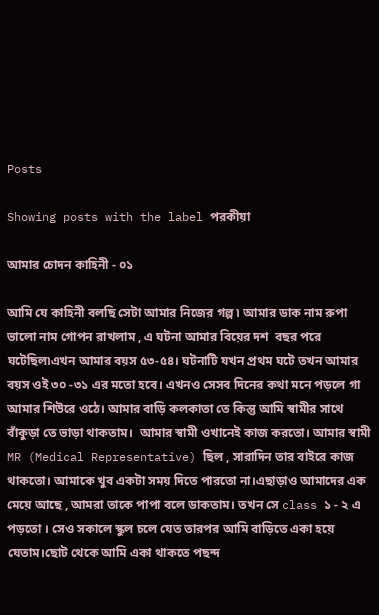Posts

Showing posts with the label পরকীয়া

আমার চোদন কাহিনী - ০১

আমি যে কাহিনী বলছি সেটা আমার নিজের গল্প ৷ আমার ডাক নাম রুপা ভালো নাম গোপন রাখলাম , এ ঘটনা আমার বিয়ের দশ  বছর পরে ঘটেছিল৷এখন আমার বয়স ৫৩-৫৪। ঘটনাটি যখন প্রথম ঘটে তখন আমার বয়স ওই ৩০ -৩১ এর মতো হবে। এখনও সেসব দিনের কথা মনে পড়লে গা আমার শিউরে ওঠে। আমার বাড়ি কলকাতা তে কিন্তু আমি স্বামীর সাথে বাঁকুড়া তে ভাড়া থাকতাম।  আমার স্বামী ওখানেই কাজ করতো। আমার স্বামী MR (Medical Representative) ছিল , সারাদিন তার বাইরে কাজ থাকতো। আমাকে খুব একটা সময় দিতে পারতো না।এছাড়াও আমাদের এক মেয়ে আছে , আমরা তাকে পাপা বলে ডাকতাম। তখন সে class ১ - ২ এ পড়তো । সেও সকালে স্কুল চলে যেত তারপর আমি বাড়িতে একা হয়ে যেতাম।ছোট থেকে আমি একা থাকতে পছন্দ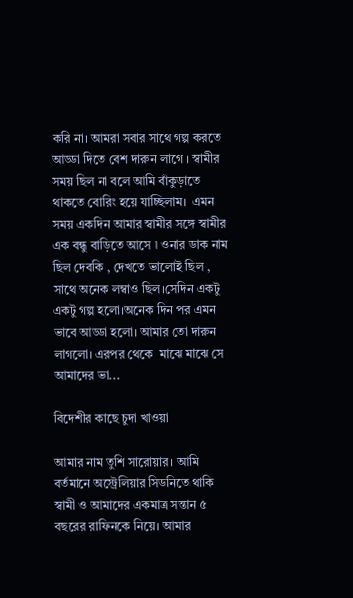করি না। আমরা সবার সাথে গল্প করতে আড্ডা দিতে বেশ দারুন লাগে । স্বামীর সময় ছিল না বলে আমি বাঁকুড়াতে থাকতে বোরিং হয়ে যাচ্ছিলাম।  এমন সময় একদিন আমার স্বামীর সঙ্গে স্বামীর এক বন্ধু বাড়িতে আসে ৷ ওনার ডাক নাম ছিল দেবকি , দেখতে ভালোই ছিল , সাথে অনেক লম্বাও ছিল।সেদিন একটু একটু গল্প হলো।অনেক দিন পর এমন ভাবে আড্ডা হলো। আমার তো দারুন লাগলো। এরপর থেকে  মাঝে মাঝে সে আমাদের ভা...

বিদেশীর কাছে চুদা খাওয়া

আমার নাম তুশি সারোয়ার। আমি বর্তমানে অস্ট্রেলিয়ার সিডনিতে থাকি স্বামী ও আমাদের একমাত্র সন্তান ৫ বছরের রাফিনকে নিয়ে। আমার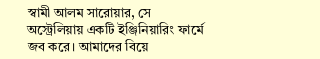স্বামী আলম সারোয়ার, সে অস্ট্রেলিয়ায় একটি ইঞ্জিনিয়ারিং ফার্মে জব করে। আমাদের বিয়ে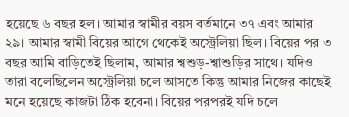হয়েছে ৬ বছর হল। আমার স্বামীর বয়স বর্তমানে ৩৭ এবং আমার ২৯। আমার স্বামী বিয়ের আগে থেকেই অস্ট্রেলিয়া ছিল। বিয়ের পর ৩ বছর আমি বাড়িতেই ছিলাম, আমার শ্বশুড়-শ্বাশুড়ির সাথে। যদিও তারা বলেছিলেন অস্ট্রেলিয়া চলে আসতে কিন্তু আমার নিজের কাছেই মনে হয়েছে কাজটা ঠিক হবেনা। বিয়ের পরপরই যদি চলে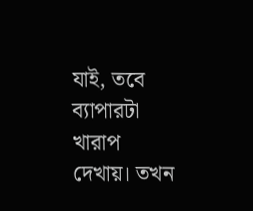যাই, তবে ব্যাপারটা খারাপ দেখায়। তখন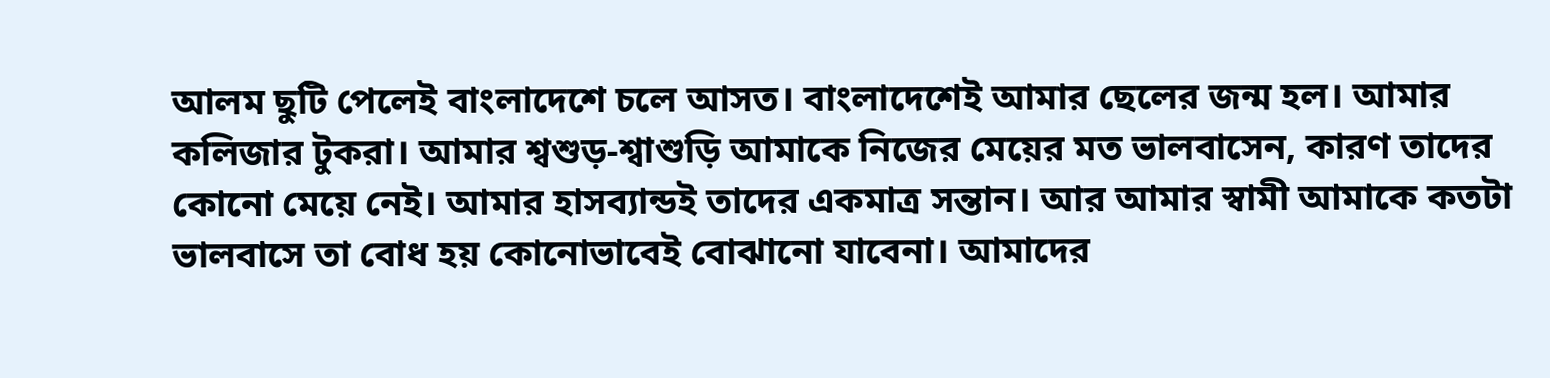আলম ছুটি পেলেই বাংলাদেশে চলে আসত। বাংলাদেশেই আমার ছেলের জন্ম হল। আমার কলিজার টুকরা। আমার শ্বশুড়-শ্বাশুড়ি আমাকে নিজের মেয়ের মত ভালবাসেন, কারণ তাদের কোনো মেয়ে নেই। আমার হাসব্যান্ডই তাদের একমাত্র সন্তান। আর আমার স্বামী আমাকে কতটা ভালবাসে তা বোধ হয় কোনোভাবেই বোঝানো যাবেনা। আমাদের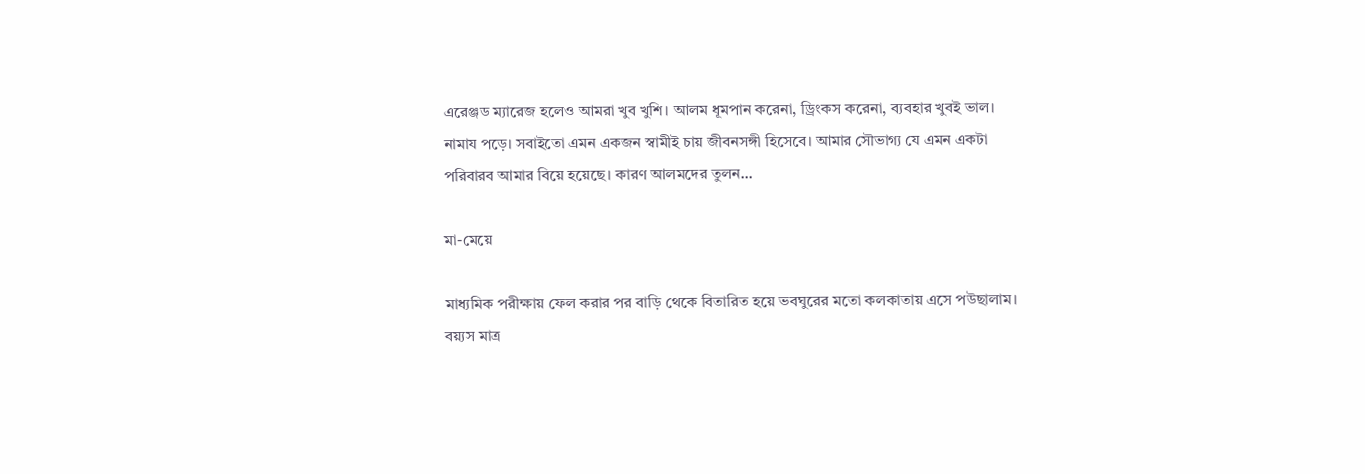এরেঞ্জড ম্যারেজ হলেও আমরা খুব খুশি। আলম ধূমপান করেনা, ড্রিংকস করেনা, ব্যবহার খুবই ভাল। নামায পড়ে। সবাইতো এমন একজন স্বামীই চায় জীবনসঙ্গী হিসেবে। আমার সৌভাগ্য যে এমন একটা পরিবারব আমার বিয়ে হয়েছে। কারণ আলমদের তুলন...

মা-মেয়ে

মাধ্যমিক পরীক্ষায় ফেল করার পর বাড়ি থেকে বিতারিত হয়ে ভবঘুরের মতো কলকাতায় এসে পউছালাম। বয়্যস মাত্র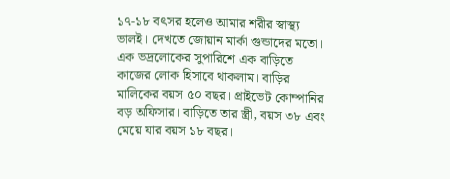১৭-১৮ বৎসর হলেও আমার শরীর স্বাস্থ্য ভালই। দেখতে জোয়ান মার্কা গুন্ডাদের মতো। এক ভদ্রলোকের সুপারিশে এক বাড়িতে কাজের লোক হিসাবে থাকলাম। বাড়ির মালিকের বয়স ৫০ বছর। প্রাইভেট কোম্পানির বড় অফিসার। বাড়িতে তার স্ত্রী, বয়স ৩৮ এবং মেয়ে যার বয়স ১৮ বছর।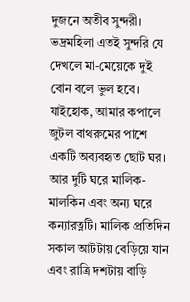দুজনে অতীব সুন্দরী। ভদ্রমহিলা এতই সুন্দরি যে দেখলে মা-মেয়েকে দুই বোন বলে ভুল হবে। যাইহোক, আমার কপালে জুটল বাথরুমের পাশে একটি অব্যবহৃত ছোট ঘর। আর দুটি ঘরে মালিক-মালকিন এবং অন্য ঘরে কন্যারত্নটি। মালিক প্রতিদিন সকাল আটটায় বেড়িয়ে যান এবং রাত্রি দশটায় বাড়ি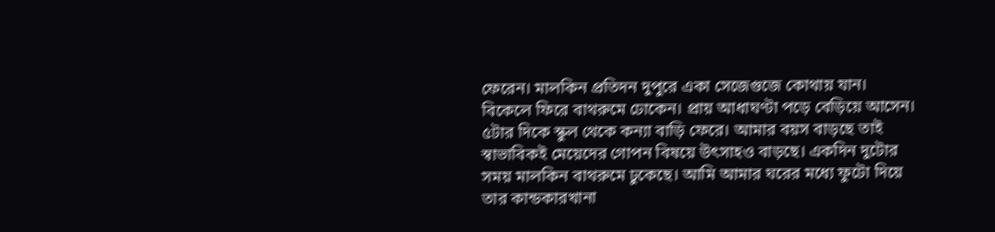ফেরেন। মালকিন প্রতিদন দুপুরে একা সেজেগুজে কোথায় যান। বিকেলে ফিরে বাথরুমে ঢোকেন। প্রায় আধাঘণ্টা পড়ে বেড়িয়ে আসেন। ৫টার দিকে স্কুল থেকে কন্যা বাড়ি ফেরে। আমার বয়স বাড়ছে তাই স্বাভাবিকই মেয়েদের গোপন বিষয়ে উৎসাহও বাড়ছে। একদিন দুটোর সময় মালকিন বাথরুমে ঢুকেছে। আমি আমার ঘরের মধ্যে ফুটো দিয়ে তার কান্ডকারখানা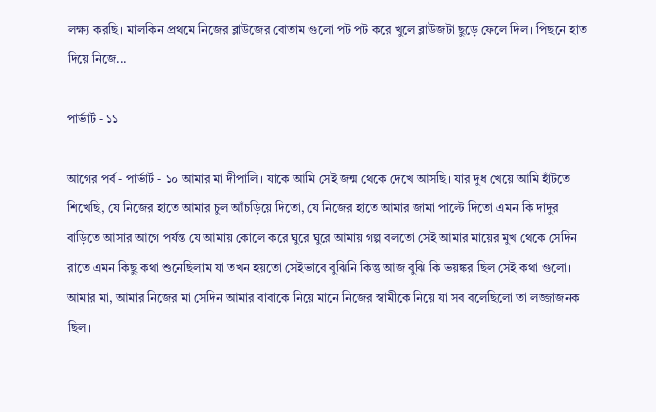লক্ষ্য করছি। মালকিন প্রথমে নিজের ব্লাউজের বোতাম গুলো পট পট করে খুলে ব্লাউজটা ছুড়ে ফেলে দিল। পিছনে হাত দিয়ে নিজে...

পার্ভার্ট - ১১

আগের পর্ব - পার্ভার্ট - ১০ আমার মা দীপালি। যাকে আমি সেই জন্ম থেকে দেখে আসছি। যার দুধ খেয়ে আমি হাঁটতে শিখেছি, যে নিজের হাতে আমার চুল আঁচড়িয়ে দিতো, যে নিজের হাতে আমার জামা পাল্টে দিতো এমন কি দাদুর বাড়িতে আসার আগে পর্যন্ত যে আমায় কোলে করে ঘুরে ঘুরে আমায় গল্প বলতো সেই আমার মায়ের মুখ থেকে সেদিন রাতে এমন কিছু কথা শুনেছিলাম যা তখন হয়তো সেইভাবে বুঝিনি কিন্তু আজ বুঝি কি ভয়ঙ্কর ছিল সেই কথা গুলো। আমার মা, আমার নিজের মা সেদিন আমার বাবাকে নিয়ে মানে নিজের স্বামীকে নিয়ে যা সব বলেছিলো তা লজ্জাজনক ছিল।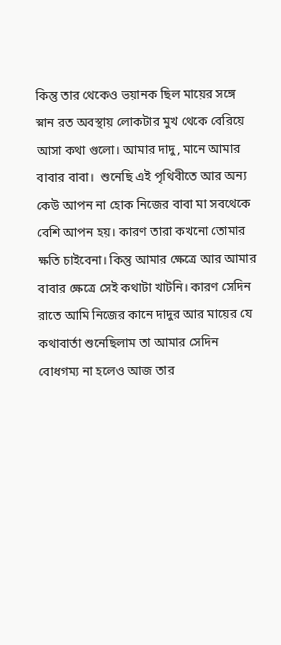কিন্তু তার থেকেও ভয়ানক ছিল মায়ের সঙ্গে স্নান রত অবস্থায় লোকটার মুখ থেকে বেরিয়ে আসা কথা গুলো। আমার দাদু, মানে আমার বাবার বাবা।  শুনেছি এই পৃথিবীতে আর অন্য কেউ আপন না হোক নিজের বাবা মা সবথেকে বেশি আপন হয়। কারণ তারা কখনো তোমার ক্ষতি চাইবেনা। কিন্তু আমার ক্ষেত্রে আর আমার বাবার ক্ষেত্রে সেই কথাটা খাটনি। কারণ সেদিন রাতে আমি নিজের কানে দাদুর আর মায়ের যে কথাবার্তা শুনেছিলাম তা আমার সেদিন বোধগম্য না হলেও আজ তার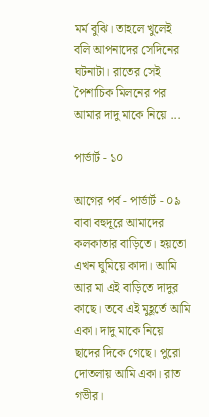মর্ম বুঝি। তাহলে খুলেই বলি আপনাদের সেদিনের ঘটনাটা। রাতের সেই পৈশাচিক মিলনের পর আমার দাদু মাকে নিয়ে ...

পার্ভার্ট - ১০

আগের পর্ব - পার্ভার্ট - ০৯ বাবা বহুদূরে আমাদের কলকাতার বাড়িতে। হয়তো এখন ঘুমিয়ে কাদা। আমি আর মা এই বাড়িতে দাদুর কাছে। তবে এই মুহূর্তে আমি একা। দাদু মাকে নিয়ে ছাদের দিকে গেছে। পুরো দোতলায় আমি একা। রাত গভীর।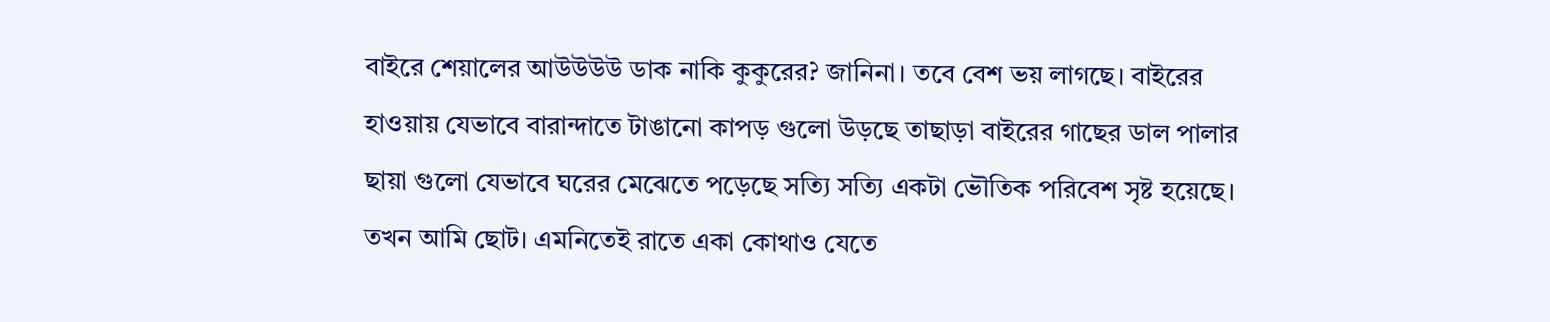বাইরে শেয়ালের আউউউউ ডাক নাকি কুকুরের? জানিনা। তবে বেশ ভয় লাগছে। বাইরের হাওয়ায় যেভাবে বারান্দাতে টাঙানো কাপড় গুলো উড়ছে তাছাড়া বাইরের গাছের ডাল পালার ছায়া গুলো যেভাবে ঘরের মেঝেতে পড়েছে সত্যি সত্যি একটা ভৌতিক পরিবেশ সৃষ্ট হয়েছে। তখন আমি ছোট। এমনিতেই রাতে একা কোথাও যেতে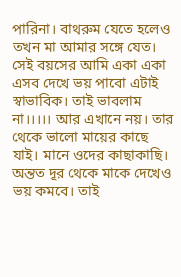পারিনা। বাথরুম যেতে হলেও তখন মা আমার সঙ্গে যেত। সেই বয়সের আমি একা একা এসব দেখে ভয় পাবো এটাই স্বাভাবিক। তাই ভাবলাম না।।।।। আর এখানে নয়। তার থেকে ভালো মায়ের কাছে যাই। মানে ওদের কাছাকাছি। অন্তত দূর থেকে মাকে দেখেও ভয় কমবে। তাই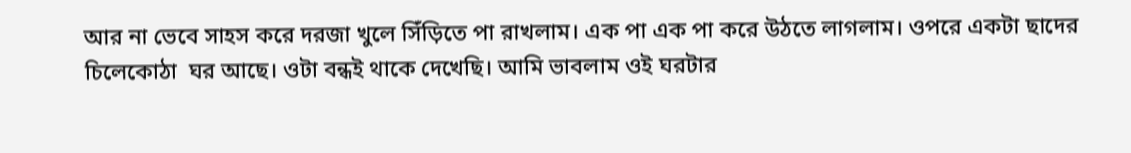আর না ভেবে সাহস করে দরজা খুলে সিঁড়িতে পা রাখলাম। এক পা এক পা করে উঠতে লাগলাম। ওপরে একটা ছাদের চিলেকোঠা  ঘর আছে। ওটা বন্ধই থাকে দেখেছি। আমি ভাবলাম ওই ঘরটার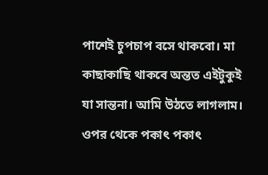পাশেই চুপচাপ বসে থাকবো। মা কাছাকাছি থাকবে অন্তত এইটুকুই যা সান্তনা। আমি উঠতে লাগলাম। ওপর থেকে পকাৎ পকাৎ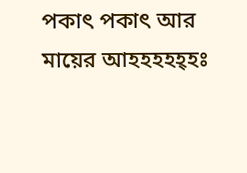পকাৎ পকাৎ আর মায়ের আহহহহহ্হঃ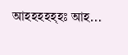আহহহহহ্হঃ আহ...